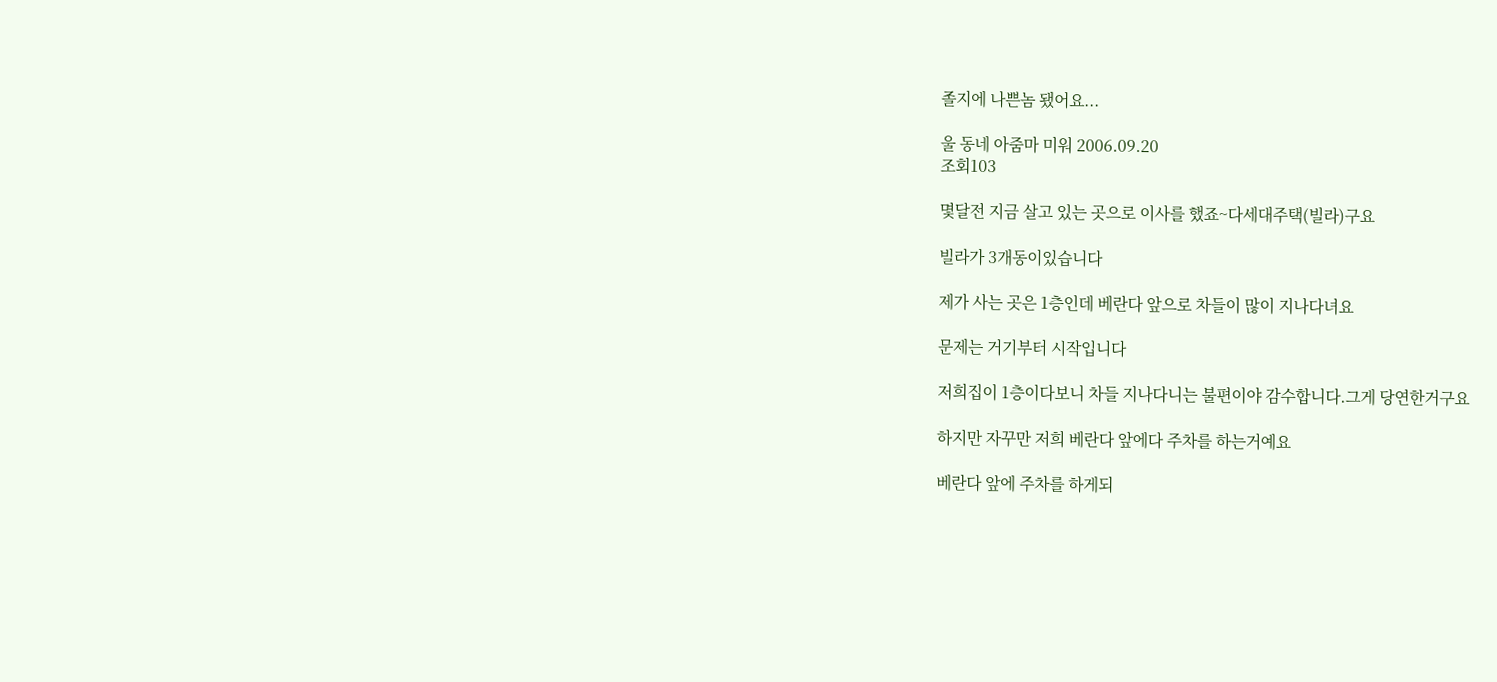졸지에 나쁜놈 됐어요...

울 동네 아줌마 미워 2006.09.20
조회103

몇달전 지금 살고 있는 곳으로 이사를 했죠~다세대주택(빌라)구요

빌라가 3개동이있습니다

제가 사는 곳은 1층인데 베란다 앞으로 차들이 많이 지나다녀요

문제는 거기부터 시작입니다

저희집이 1층이다보니 차들 지나다니는 불편이야 감수합니다.그게 당연한거구요

하지만 자꾸만 저희 베란다 앞에다 주차를 하는거예요

베란다 앞에 주차를 하게되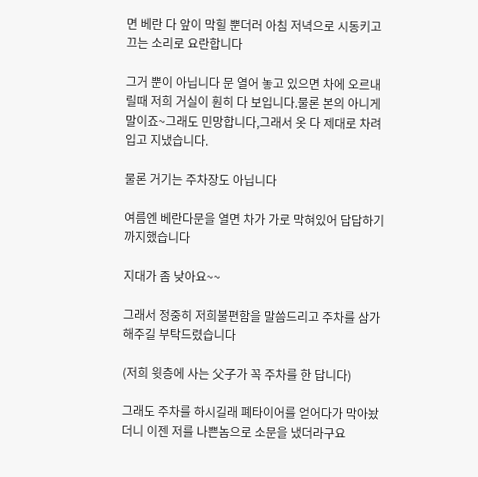면 베란 다 앞이 막힐 뿐더러 아침 저녁으로 시동키고 끄는 소리로 요란합니다

그거 뿐이 아닙니다 문 열어 놓고 있으면 차에 오르내릴때 저희 거실이 훤히 다 보입니다.물론 본의 아니게 말이죠~그래도 민망합니다,그래서 옷 다 제대로 차려입고 지냈습니다.

물론 거기는 주차장도 아닙니다

여름엔 베란다문을 열면 차가 가로 막혀있어 답답하기까지했습니다

지대가 좀 낮아요~~

그래서 정중히 저희불편함을 말씀드리고 주차를 삼가 해주길 부탁드렸습니다

(저희 윗층에 사는 父子가 꼭 주차를 한 답니다)

그래도 주차를 하시길래 폐타이어를 얻어다가 막아놨더니 이젠 저를 나쁜놈으로 소문을 냈더라구요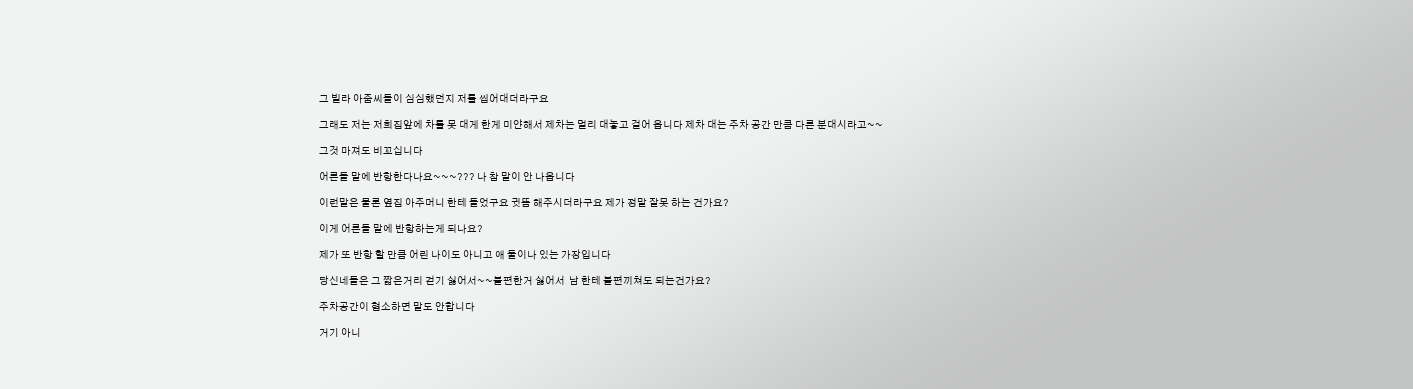그 빌라 아줌씨들이 심심했던지 저를 씹어대더라구요

그래도 저는 저희집앞에 차를 못 대게 한게 미얀해서 제차는 멀리 대놓고 걸어 옵니다 제차 대는 주차 공간 만큼 다른 분대시라고~~

그것 마져도 비꼬십니다

어른들 말에 반항한다나요~~~??? 나 참 말이 안 나옵니다

이런말은 물론 옆집 아주머니 한테 들었구요 귓뜸 해주시더라구요 제가 정말 잘못 하는 건가요?

이게 어른들 말에 반항하는게 되나요?

제가 또 반항 할 만큼 어린 나이도 아니고 애 둘이나 있는 가장입니다

당신네들은 그 짧은거리 걷기 싫어서~~불편한거 싫어서  남 한테 불편끼쳐도 되는건가요?

주차공간이 협소하면 말도 안합니다

거기 아니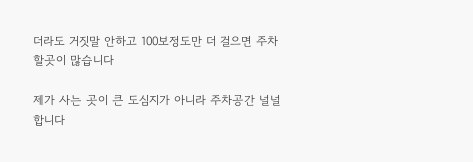더라도 거짓말 안하고 100보정도만 더 걸으면 주차 할곳이 많습니다

제가 사는 곳이 큰 도심지가 아니라 주차공간 널널 합니다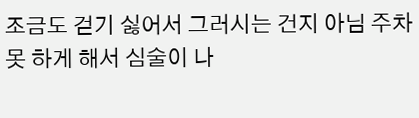조금도 걷기 싫어서 그러시는 건지 아님 주차 못 하게 해서 심술이 나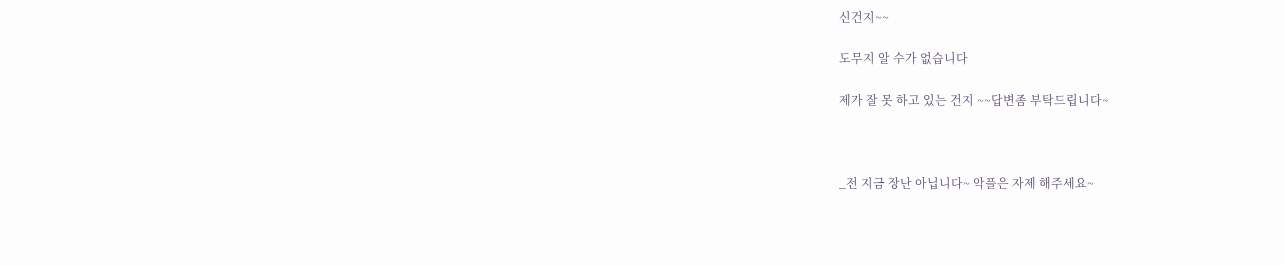신건지~~

도무지 알 수가 없습니다

제가 잘 못 하고 있는 건지 ~~답변좀 부탁드립니다~



_전 지금 장난 아닙니다~ 악플은 자제 해주세요~